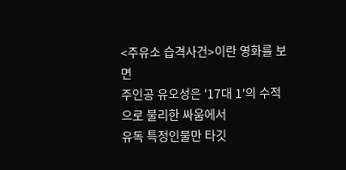<주유소 습격사건>이란 영화를 보면
주인공 유오성은 '17대 1'의 수적으로 불리한 싸움에서
유독 특정인물만 타깃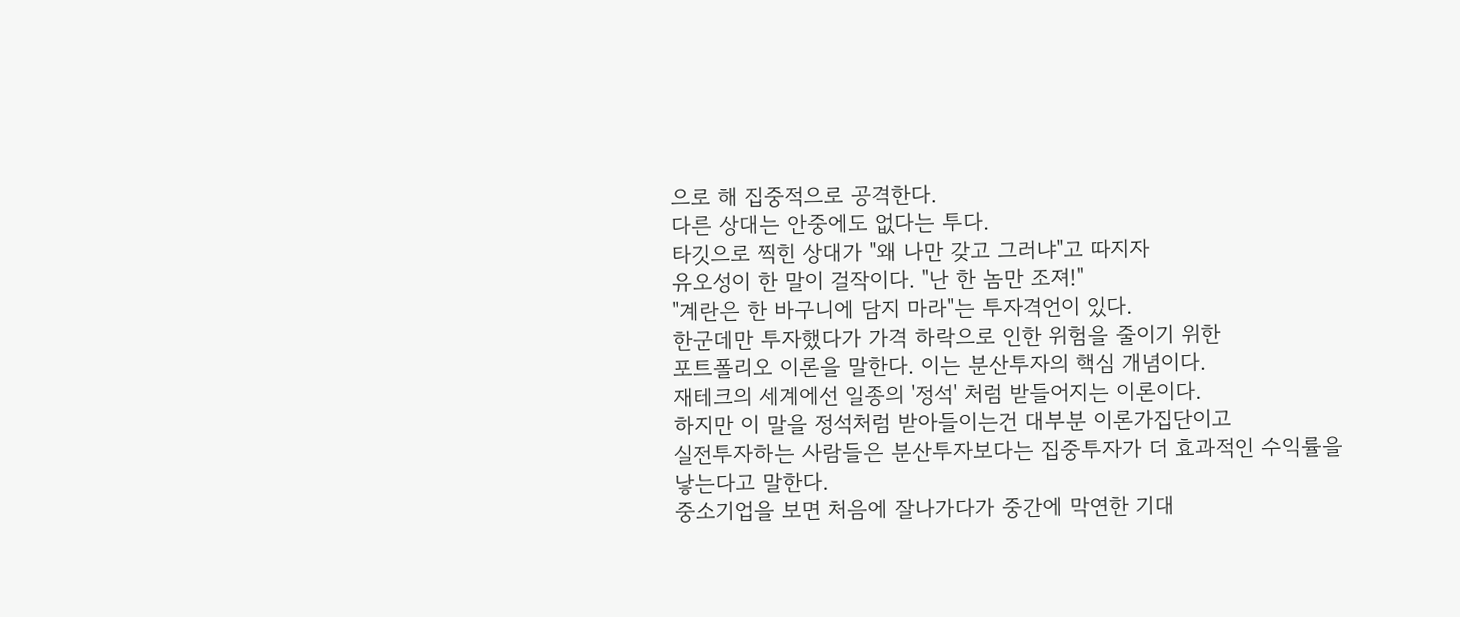으로 해 집중적으로 공격한다.
다른 상대는 안중에도 없다는 투다.
타깃으로 찍힌 상대가 "왜 나만 갖고 그러냐"고 따지자
유오성이 한 말이 걸작이다. "난 한 놈만 조져!"
"계란은 한 바구니에 담지 마라"는 투자격언이 있다.
한군데만 투자했다가 가격 하락으로 인한 위험을 줄이기 위한
포트폴리오 이론을 말한다. 이는 분산투자의 핵심 개념이다.
재테크의 세계에선 일종의 '정석' 처럼 받들어지는 이론이다.
하지만 이 말을 정석처럼 받아들이는건 대부분 이론가집단이고
실전투자하는 사람들은 분산투자보다는 집중투자가 더 효과적인 수익률을
낳는다고 말한다.
중소기업을 보면 처음에 잘나가다가 중간에 막연한 기대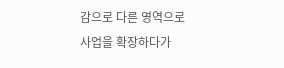감으로 다른 영역으로
사업을 확장하다가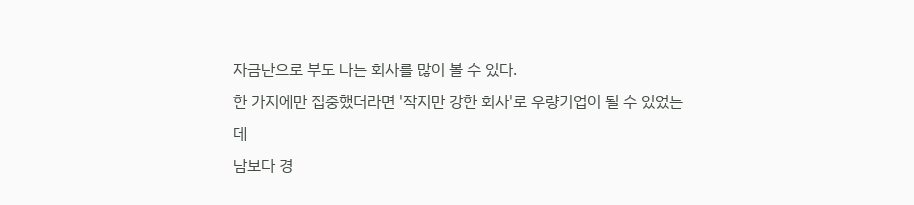자금난으로 부도 나는 회사를 많이 볼 수 있다.
한 가지에만 집중했더라면 '작지만 강한 회사'로 우량기업이 될 수 있었는데
남보다 경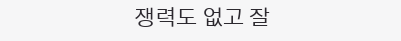쟁력도 없고 잘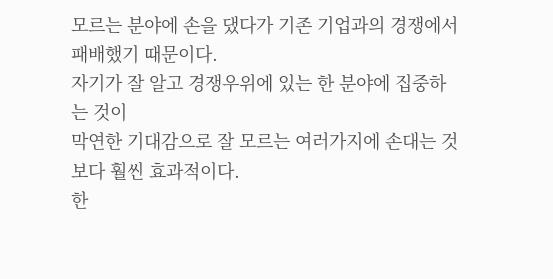모르는 분야에 손을 댔다가 기존 기업과의 경쟁에서
패배했기 때문이다.
자기가 잘 알고 경쟁우위에 있는 한 분야에 집중하는 것이
막연한 기대감으로 잘 모르는 여러가지에 손대는 것보다 훨씬 효과적이다.
한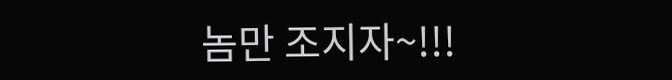놈만 조지자~!!!